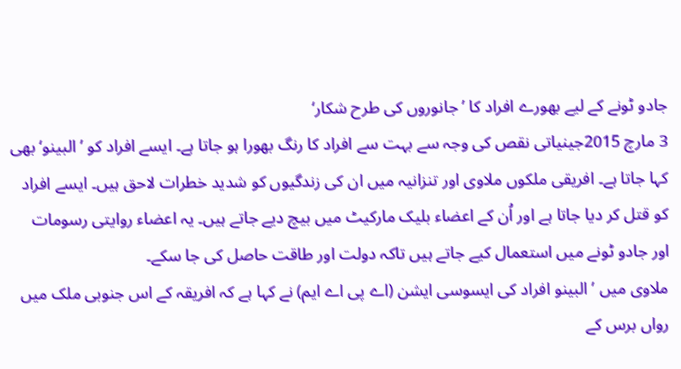جادو ٹونے کے لیے بھورے افراد کا ’جانوروں کی طرح شکار‘
3 مارچ 2015جینیاتی نقص کی وجہ سے بہت سے افراد کا رنگ بھورا ہو جاتا ہے۔ ایسے افراد کو ’البینو‘ بھی کہا جاتا ہے۔ افریقی ملکوں ملاوی اور تنزانیہ میں ان کی زندگیوں کو شدید خطرات لاحق ہیں۔ ایسے افراد کو قتل کر دیا جاتا ہے اور اُن کے اعضاء بلیک مارکیٹ میں بیچ دیے جاتے ہیں۔ یہ اعضاء روایتی رسومات اور جادو ٹونے میں استعمال کیے جاتے ہیں تاکہ دولت اور طاقت حاصل کی جا سکے۔
ملاوی میں ’البینو افراد کی ایسوسی ایشن (اے پی اے ایم) نے کہا ہے کہ افریقہ کے اس جنوبی ملک میں رواں برس کے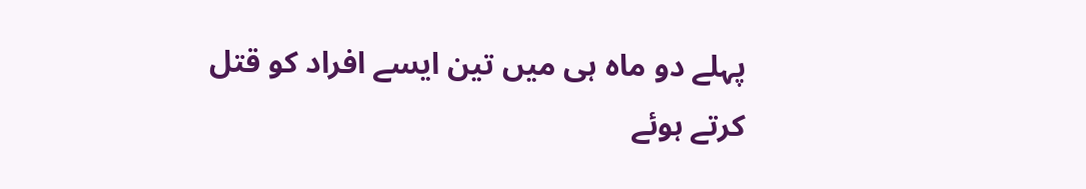پہلے دو ماہ ہی میں تین ایسے افراد کو قتل کرتے ہوئے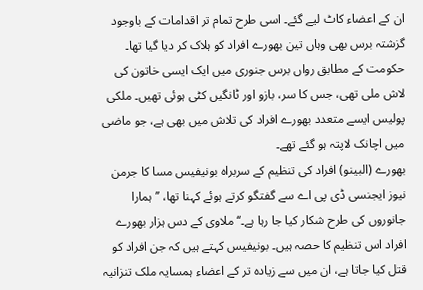ان کے اعضاء کاٹ لیے گئے۔ اسی طرح تمام تر اقدامات کے باوجود گزشتہ برس بھی وہاں تین بھورے افراد کو ہلاک کر دیا گیا تھا۔ حکومت کے مطابق رواں برس جنوری میں ایک ایسی خاتون کی لاش ملی تھی، جس کا سر، بازو اور ٹانگیں کٹی ہوئی تھیں۔ ملکی پولیس ایسے متعدد بھورے افراد کی تلاش میں بھی ہے، جو ماضی میں اچانک لاپتہ ہو گئے تھے۔
بھورے (البینو) افراد کی تنظیم کے سربراہ بونیفیس مسا کا جرمن نیوز ایجنسی ڈی پی اے سے گفتگو کرتے ہوئے کہنا تھا، ’’ہمارا جانوروں کی طرح شکار کیا جا رہا ہے۔‘‘ ملاوی کے دس ہزار بھورے افراد اس تنظیم کا حصہ ہیں۔ بونیفیس کہتے ہیں کہ جن افراد کو قتل کیا جاتا ہے، ان میں سے زیادہ تر کے اعضاء ہمسایہ ملک تنزانیہ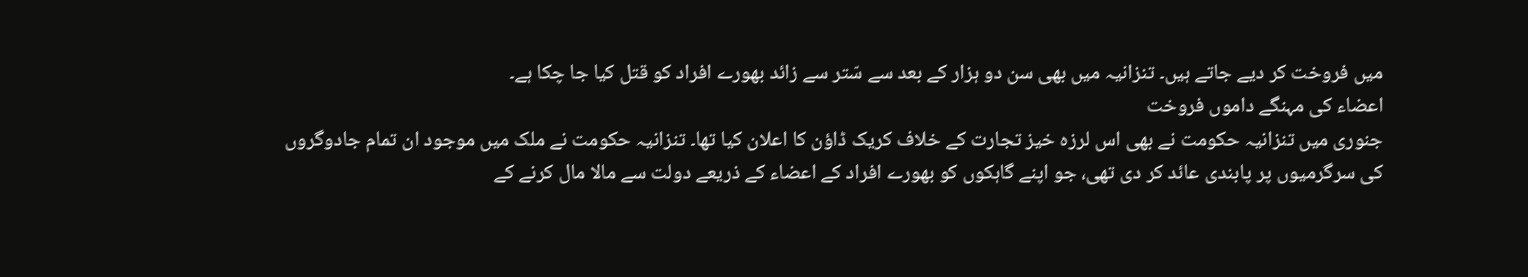میں فروخت کر دیے جاتے ہیں۔ تنزانیہ میں بھی سن دو ہزار کے بعد سے سّتر سے زائد بھورے افراد کو قتل کیا جا چکا ہے۔
اعضاء کی مہنگے داموں فروخت
جنوری میں تنزانیہ حکومت نے بھی اس لرزہ خیز تجارت کے خلاف کریک ڈاؤن کا اعلان کیا تھا۔ تنزانیہ حکومت نے ملک میں موجود ان تمام جادوگروں کی سرگرمیوں پر پابندی عائد کر دی تھی، جو اپنے گاہکوں کو بھورے افراد کے اعضاء کے ذریعے دولت سے مالا مال کرنے کے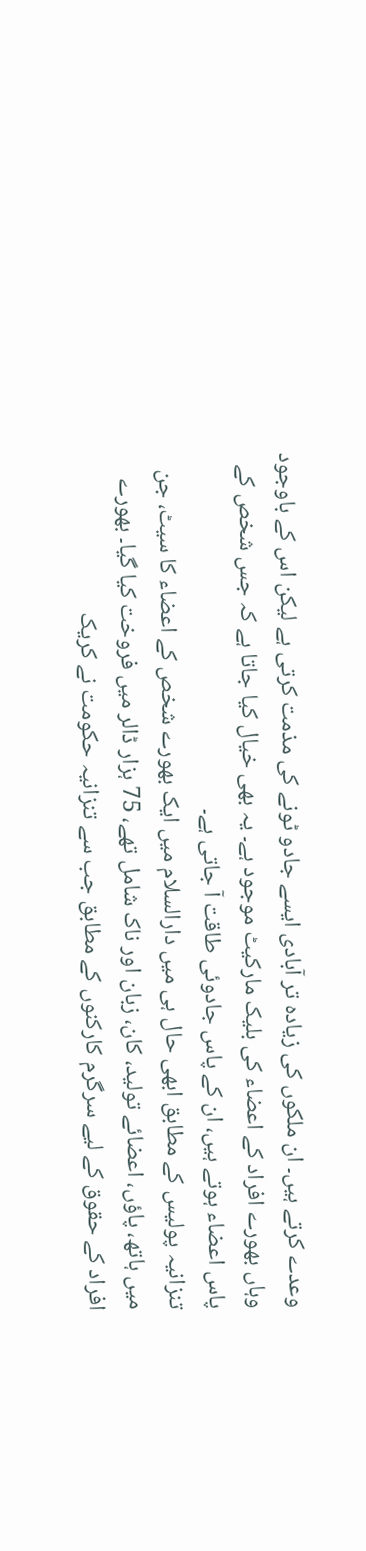وعدے کرتے ہیں۔ ان ملکوں کی زیادہ تر آبادی ایسے جادو ٹونے کی مذمت کرتی ہے لیکن اس کے باوجود وہاں بھورے افراد کے اعضاء کی بلیک مارکیٹ موجود ہے۔ یہ بھی خیال کیا جاتا ہے کہ جس شخص کے پاس اعضاء ہوتے ہیں، ان کے پاس جادوئی طاقت آ جاتی ہے۔
تنزانیہ پولیس کے مطابق ابھی حال ہی میں دارالسلام میں ایک بھورے شخص کے اعضاء کا سیٹ، جن میں ہاتھ، پاؤں، اعضائے تولید، کان، زبان اور ناک شامل تھے، 75 ہزار ڈالر میں فروخت کیا گیا۔ بھورے افراد کے حقوق کے لیے سرگرم کارکنوں کے مطابق جب سے تنزانیہ حکومت نے کریک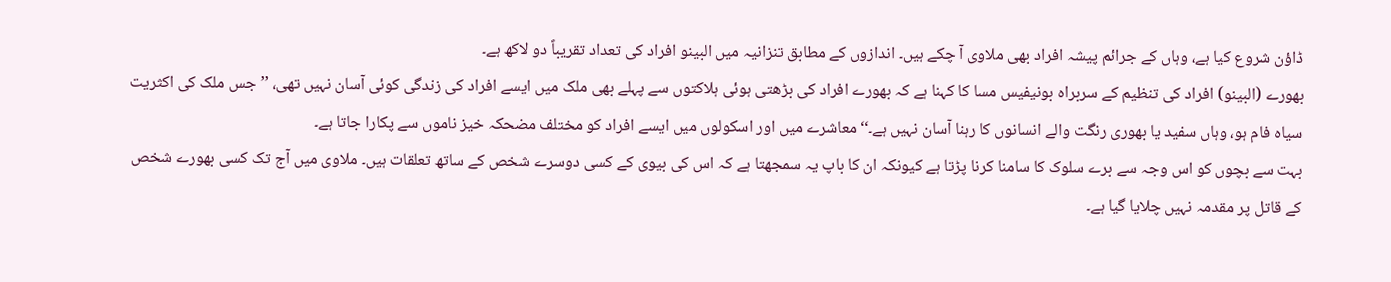ڈاؤن شروع کیا ہے، وہاں کے جرائم پیشہ افراد بھی ملاوی آ چکے ہیں۔ اندازوں کے مطابق تنزانیہ میں البینو افراد کی تعداد تقریباً دو لاکھ ہے۔
بھورے (البینو) افراد کی تنظیم کے سربراہ بونیفیس مسا کا کہنا ہے کہ بھورے افراد کی بڑھتی ہوئی ہلاکتوں سے پہلے بھی ملک میں ایسے افراد کی زندگی کوئی آسان نہیں تھی، ’’جس ملک کی اکثریت سیاہ فام ہو، وہاں سفید یا بھوری رنگت والے انسانوں کا رہنا آسان نہیں ہے۔‘‘ معاشرے میں اور اسکولوں میں ایسے افراد کو مختلف مضحکہ خیز ناموں سے پکارا جاتا ہے۔
بہت سے بچوں کو اس وجہ سے برے سلوک کا سامنا کرنا پڑتا ہے کیونکہ ان کا باپ یہ سمجھتا ہے کہ اس کی بیوی کے کسی دوسرے شخص کے ساتھ تعلقات ہیں۔ ملاوی میں آج تک کسی بھورے شخص کے قاتل پر مقدمہ نہیں چلایا گیا ہے۔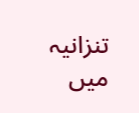تنزانیہ میں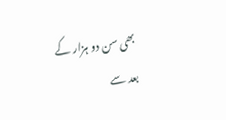بھی سن دو ہزار کے بعد سے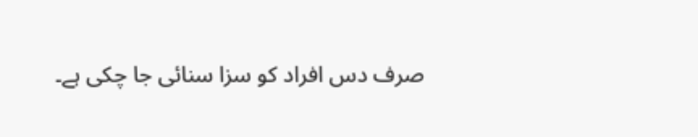صرف دس افراد کو سزا سنائی جا چکی ہے۔